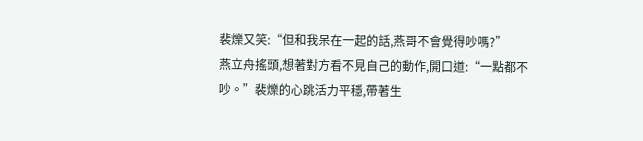裴爍又笑:“但和我呆在一起的話,燕哥不會覺得吵嗎?”
燕立舟搖頭,想著對方看不見自己的動作,開口道:“一點都不吵。”裴爍的心跳活力平穩,帶著生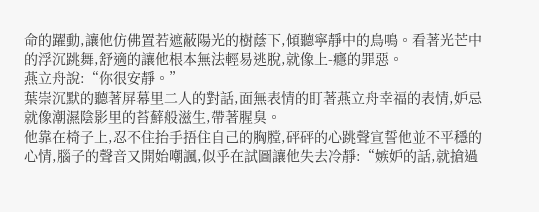命的躍動,讓他仿佛置若遮蔽陽光的樹蔭下,傾聽寧靜中的鳥鳴。看著光芒中的浮沉跳舞,舒適的讓他根本無法輕易逃脫,就像上-癮的罪惡。
燕立舟說:“你很安靜。”
葉崇沉默的聽著屏幕里二人的對話,面無表情的盯著燕立舟幸福的表情,妒忌就像潮濕陰影里的苔蘚般滋生,帶著腥臭。
他靠在椅子上,忍不住抬手捂住自己的胸膛,砰砰的心跳聲宣誓他並不平穩的心情,腦子的聲音又開始嘲諷,似乎在試圖讓他失去冷靜:“嫉妒的話,就搶過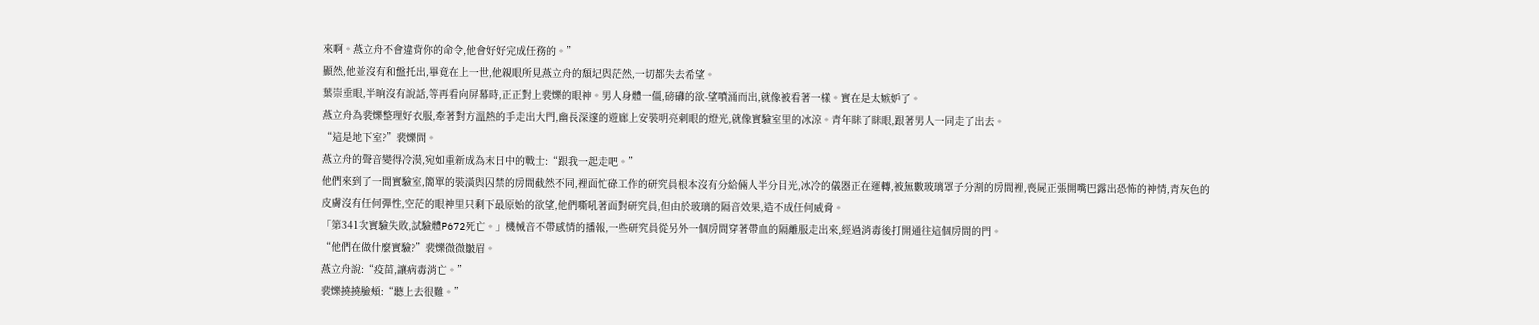來啊。燕立舟不會違背你的命令,他會好好完成任務的。”
顯然,他並沒有和盤托出,畢竟在上一世,他親眼所見燕立舟的頹圮與茫然,一切都失去希望。
葉崇垂眼,半晌沒有說話,等再看向屏幕時,正正對上裴爍的眼神。男人身體一僵,磅礴的欲-望噴涌而出,就像被看著一樣。實在是太嫉妒了。
燕立舟為裴爍整理好衣服,牽著對方溫熱的手走出大門,幽長深邃的遊廊上安裝明亮刺眼的燈光,就像實驗室里的冰涼。青年眯了眯眼,跟著男人一同走了出去。
“這是地下室?”裴爍問。
燕立舟的聲音變得冷漠,宛如重新成為末日中的戰士:“跟我一起走吧。”
他們來到了一間實驗室,簡單的裝潢與囚禁的房間截然不同,裡面忙碌工作的研究員根本沒有分給倆人半分目光,冰冷的儀器正在運轉,被無數玻璃罩子分割的房間裡,喪屍正張開嘴巴露出恐怖的神情,青灰色的皮膚沒有任何彈性,空茫的眼神里只剩下最原始的欲望,他們嘶吼著面對研究員,但由於玻璃的隔音效果,造不成任何威脅。
「第341次實驗失敗,試驗體P672死亡。」機械音不帶感情的播報,一些研究員從另外一個房間穿著帶血的隔離服走出來,經過消毒後打開通往這個房間的門。
“他們在做什麼實驗?”裴爍微微皺眉。
燕立舟說:“疫苗,讓病毒消亡。”
裴爍撓撓臉頰:“聽上去很難。”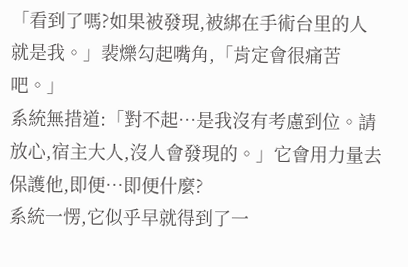「看到了嗎?如果被發現,被綁在手術台里的人就是我。」裴爍勾起嘴角,「肯定會很痛苦吧。」
系統無措道:「對不起…是我沒有考慮到位。請放心,宿主大人,沒人會發現的。」它會用力量去保護他,即便…即便什麼?
系統一愣,它似乎早就得到了一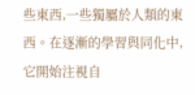些東西,一些獨屬於人類的東西。在逐漸的學習與同化中,它開始注視自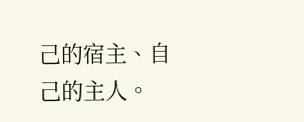己的宿主、自己的主人。